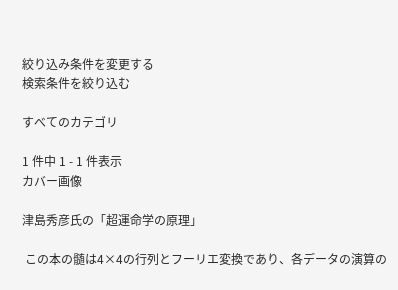絞り込み条件を変更する
検索条件を絞り込む

すべてのカテゴリ

1 件中 1 - 1 件表示
カバー画像

津島秀彦氏の「超運命学の原理」

 この本の髄は4×4の行列とフーリエ変換であり、各データの演算の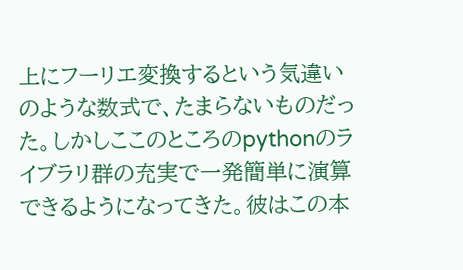上にフーリエ変換するという気違いのような数式で、たまらないものだった。しかしここのところのpythonのライブラリ群の充実で一発簡単に演算できるようになってきた。彼はこの本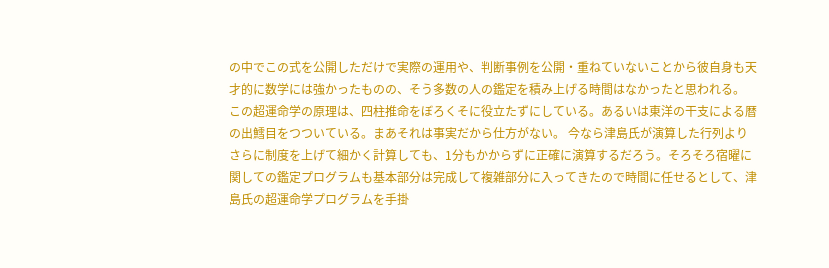の中でこの式を公開しただけで実際の運用や、判断事例を公開・重ねていないことから彼自身も天才的に数学には強かったものの、そう多数の人の鑑定を積み上げる時間はなかったと思われる。 この超運命学の原理は、四柱推命をぼろくそに役立たずにしている。あるいは東洋の干支による暦の出鱈目をつついている。まあそれは事実だから仕方がない。 今なら津島氏が演算した行列よりさらに制度を上げて細かく計算しても、1分もかからずに正確に演算するだろう。そろそろ宿曜に関しての鑑定プログラムも基本部分は完成して複雑部分に入ってきたので時間に任せるとして、津島氏の超運命学プログラムを手掛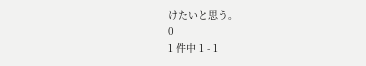けたいと思う。
0
1 件中 1 - 1